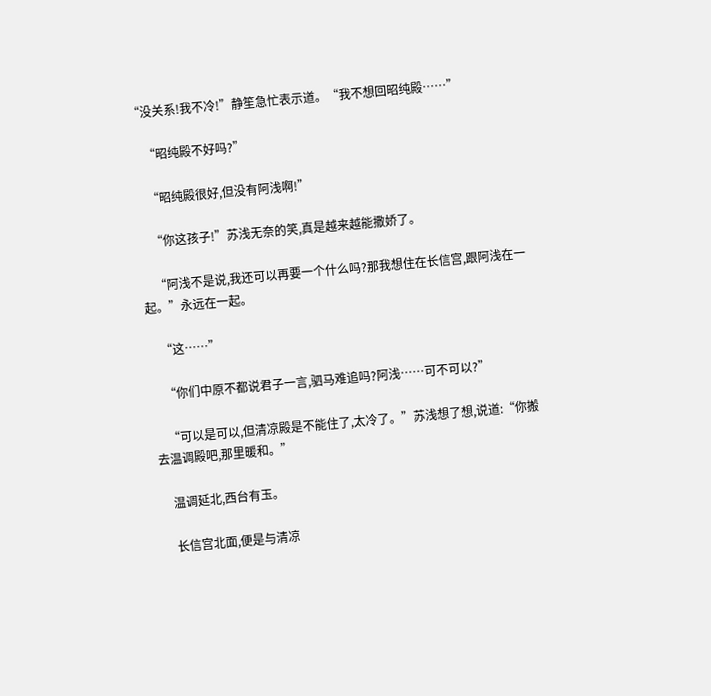“没关系!我不冷!”静笙急忙表示道。“我不想回昭纯殿……”

    “昭纯殿不好吗?”

    “昭纯殿很好,但没有阿浅啊!”

    “你这孩子!”苏浅无奈的笑,真是越来越能撒娇了。

    “阿浅不是说,我还可以再要一个什么吗?那我想住在长信宫,跟阿浅在一起。”永远在一起。

    “这……”

    “你们中原不都说君子一言,驷马难追吗?阿浅……可不可以?”

    “可以是可以,但清凉殿是不能住了,太冷了。”苏浅想了想,说道:“你搬去温调殿吧,那里暖和。”

    温调延北,西台有玉。

    长信宫北面,便是与清凉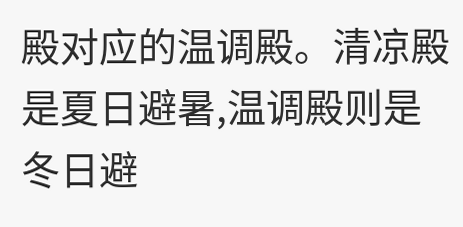殿对应的温调殿。清凉殿是夏日避暑,温调殿则是冬日避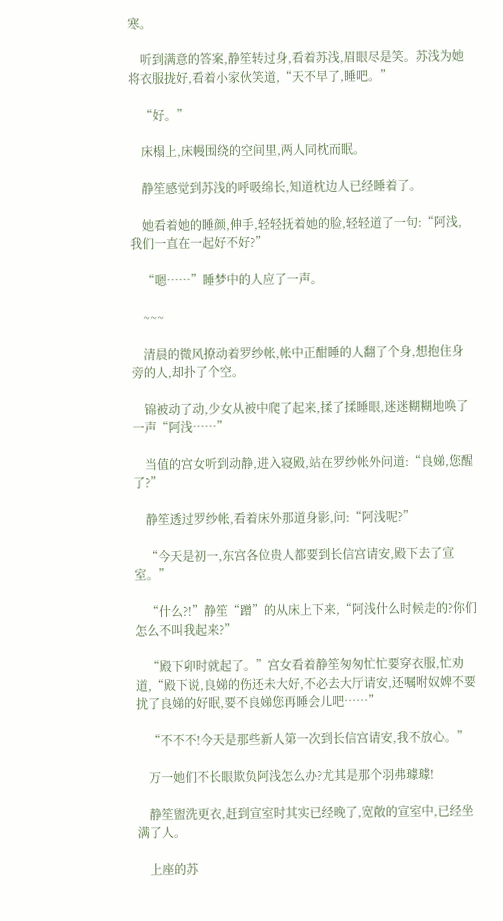寒。

    听到满意的答案,静笙转过身,看着苏浅,眉眼尽是笑。苏浅为她将衣服拢好,看着小家伙笑道,“天不早了,睡吧。”

    “好。”

    床榻上,床幔围绕的空间里,两人同枕而眠。

    静笙感觉到苏浅的呼吸绵长,知道枕边人已经睡着了。

    她看着她的睡颜,伸手,轻轻抚着她的脸,轻轻道了一句:“阿浅,我们一直在一起好不好?”

    “嗯……”睡梦中的人应了一声。

    ~~~

    清晨的微风撩动着罗纱帐,帐中正酣睡的人翻了个身,想抱住身旁的人,却扑了个空。

    锦被动了动,少女从被中爬了起来,揉了揉睡眼,迷迷糊糊地唤了一声“阿浅……”

    当值的宫女听到动静,进入寝殿,站在罗纱帐外问道:“良娣,您醒了?”

    静笙透过罗纱帐,看着床外那道身影,问:“阿浅呢?”

    “今天是初一,东宫各位贵人都要到长信宫请安,殿下去了宣室。”

    “什么?!”静笙“蹭”的从床上下来,“阿浅什么时候走的?你们怎么不叫我起来?”

    “殿下卯时就起了。”宫女看着静笙匆匆忙忙要穿衣服,忙劝道,“殿下说,良娣的伤还未大好,不必去大厅请安,还嘱咐奴婢不要扰了良娣的好眠,要不良娣您再睡会儿吧……”

    “不不不!今天是那些新人第一次到长信宫请安,我不放心。”

    万一她们不长眼欺负阿浅怎么办?尤其是那个羽弗璩璩!

    静笙盥洗更衣,赶到宣室时其实已经晚了,宽敞的宣室中,已经坐满了人。

    上座的苏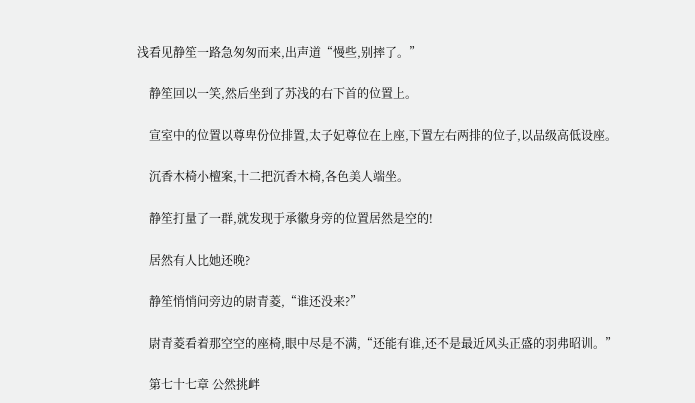浅看见静笙一路急匆匆而来,出声道“慢些,别摔了。”

    静笙回以一笑,然后坐到了苏浅的右下首的位置上。

    宣室中的位置以尊卑份位排置,太子妃尊位在上座,下置左右两排的位子,以品级高低设座。

    沉香木椅小檀案,十二把沉香木椅,各色美人端坐。

    静笙打量了一群,就发现于承徽身旁的位置居然是空的!

    居然有人比她还晚?

    静笙悄悄问旁边的尉青菱,“谁还没来?”

    尉青菱看着那空空的座椅,眼中尽是不满,“还能有谁,还不是最近风头正盛的羽弗昭训。”

    第七十七章 公然挑衅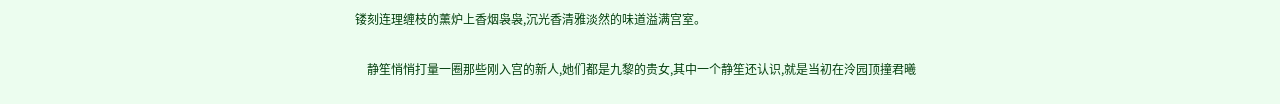镂刻连理缠枝的薰炉上香烟袅袅,沉光香清雅淡然的味道溢满宫室。

    静笙悄悄打量一圈那些刚入宫的新人,她们都是九黎的贵女,其中一个静笙还认识,就是当初在泠园顶撞君曦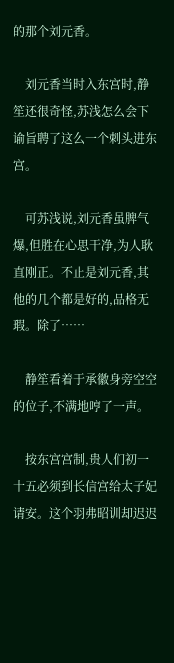的那个刘元香。

    刘元香当时入东宫时,静笙还很奇怪,苏浅怎么会下谕旨聘了这么一个刺头进东宫。

    可苏浅说,刘元香虽脾气爆,但胜在心思干净,为人耿直刚正。不止是刘元香,其他的几个都是好的,品格无瑕。除了……

    静笙看着于承徽身旁空空的位子,不满地哼了一声。

    按东宫宫制,贵人们初一十五必须到长信宫给太子妃请安。这个羽弗昭训却迟迟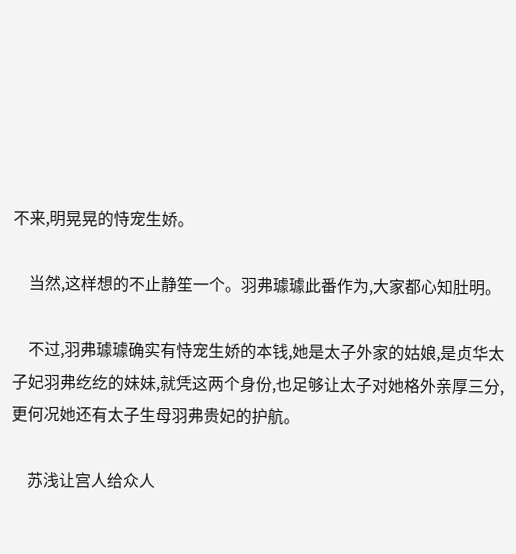不来,明晃晃的恃宠生娇。

    当然,这样想的不止静笙一个。羽弗璩璩此番作为,大家都心知肚明。

    不过,羽弗璩璩确实有恃宠生娇的本钱,她是太子外家的姑娘,是贞华太子妃羽弗纥纥的妹妹,就凭这两个身份,也足够让太子对她格外亲厚三分,更何况她还有太子生母羽弗贵妃的护航。

    苏浅让宫人给众人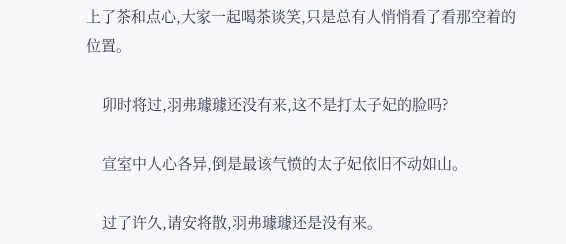上了茶和点心,大家一起喝茶谈笑,只是总有人悄悄看了看那空着的位置。

    卯时将过,羽弗璩璩还没有来,这不是打太子妃的脸吗?

    宣室中人心各异,倒是最该气愤的太子妃依旧不动如山。

    过了许久,请安将散,羽弗璩璩还是没有来。